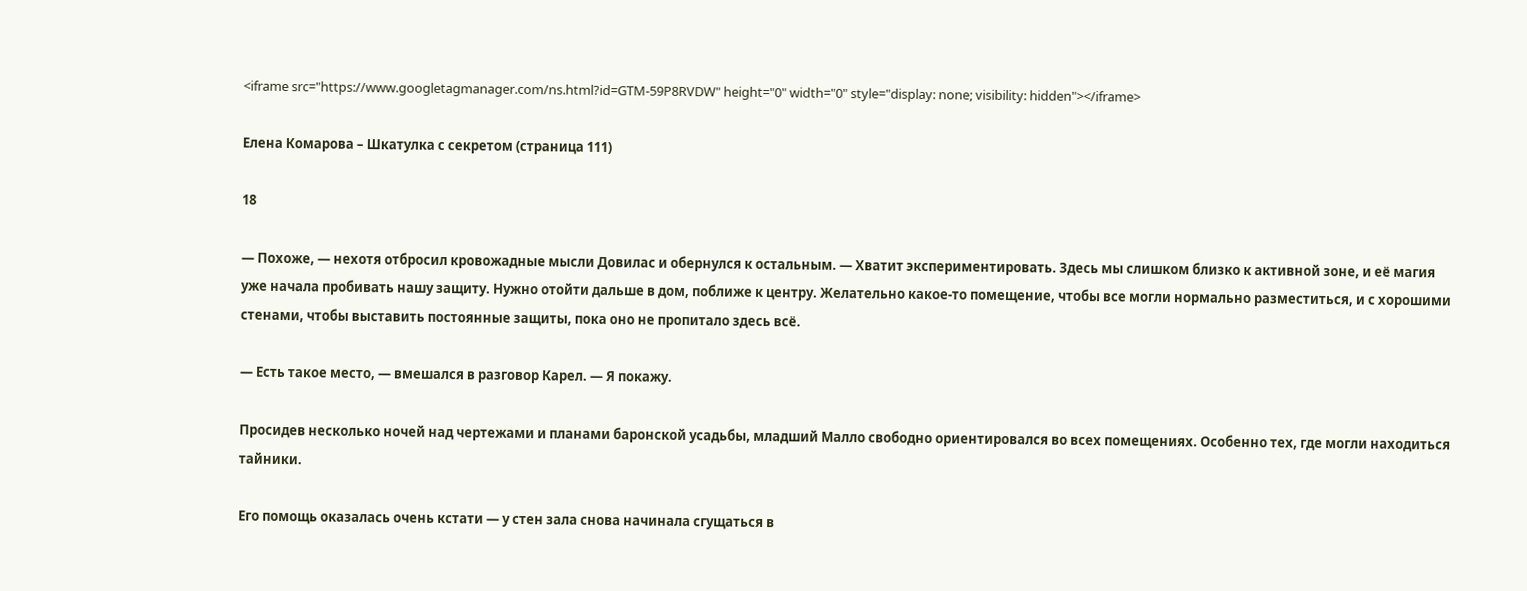<iframe src="https://www.googletagmanager.com/ns.html?id=GTM-59P8RVDW" height="0" width="0" style="display: none; visibility: hidden"></iframe>

Елена Комарова – Шкатулка с секретом (страница 111)

18

— Похоже, — нехотя отбросил кровожадные мысли Довилас и обернулся к остальным. — Хватит экспериментировать. Здесь мы слишком близко к активной зоне, и её магия уже начала пробивать нашу защиту. Нужно отойти дальше в дом, поближе к центру. Желательно какое-то помещение, чтобы все могли нормально разместиться, и с хорошими стенами, чтобы выставить постоянные защиты, пока оно не пропитало здесь всё.

— Есть такое место, — вмешался в разговор Карел. — Я покажу.

Просидев несколько ночей над чертежами и планами баронской усадьбы, младший Малло свободно ориентировался во всех помещениях. Особенно тех, где могли находиться тайники.

Его помощь оказалась очень кстати — у стен зала снова начинала сгущаться в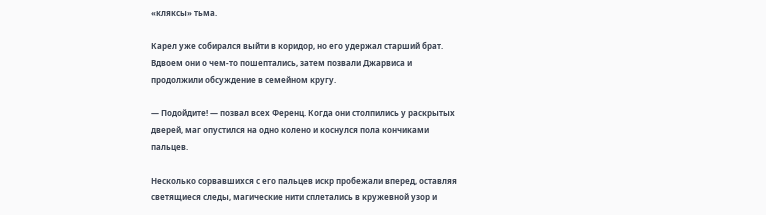«кляксы» тьма.

Карел уже собирался выйти в коридор, но его удержал старший брат. Вдвоем они о чем-то пошептались, затем позвали Джарвиса и продолжили обсуждение в семейном кругу.

— Подойдите! — позвал всех Ференц. Когда они столпились у раскрытых дверей, маг опустился на одно колено и коснулся пола кончиками пальцев.

Несколько сорвавшихся с его пальцев искр пробежали вперед, оставляя светящиеся следы, магические нити сплетались в кружевной узор и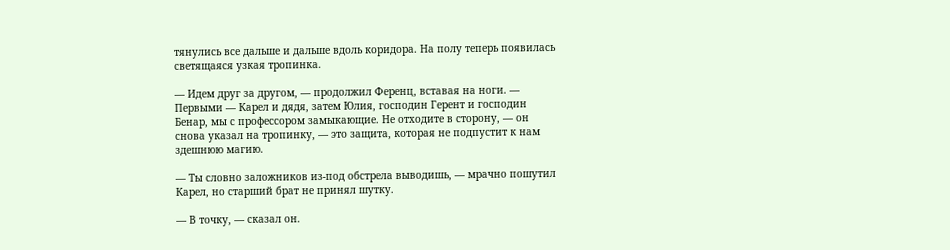тянулись все дальше и дальше вдоль коридора. На полу теперь появилась светящаяся узкая тропинка.

— Идем друг за другом, — продолжил Ференц, вставая на ноги. — Первыми — Карел и дядя, затем Юлия, господин Герент и господин Бенар, мы с профессором замыкающие. Не отходите в сторону, — он снова указал на тропинку, — это защита, которая не подпустит к нам здешнюю магию.

— Ты словно заложников из-под обстрела выводишь, — мрачно пошутил Карел, но старший брат не принял шутку.

— В точку, — сказал он.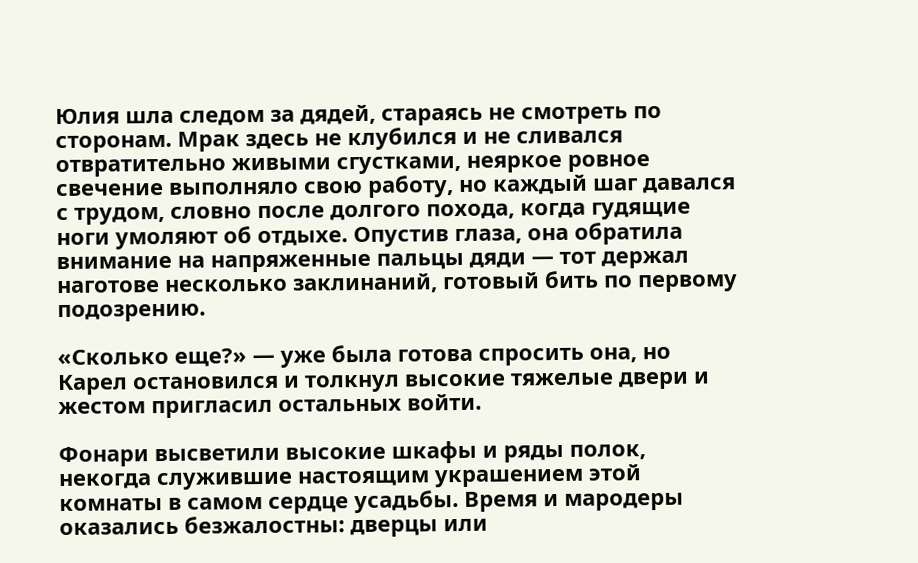Юлия шла следом за дядей, стараясь не смотреть по сторонам. Мрак здесь не клубился и не сливался отвратительно живыми сгустками, неяркое ровное свечение выполняло свою работу, но каждый шаг давался с трудом, словно после долгого похода, когда гудящие ноги умоляют об отдыхе. Опустив глаза, она обратила внимание на напряженные пальцы дяди — тот держал наготове несколько заклинаний, готовый бить по первому подозрению.

«Сколько еще?» — уже была готова спросить она, но Карел остановился и толкнул высокие тяжелые двери и жестом пригласил остальных войти.

Фонари высветили высокие шкафы и ряды полок, некогда служившие настоящим украшением этой комнаты в самом сердце усадьбы. Время и мародеры оказались безжалостны: дверцы или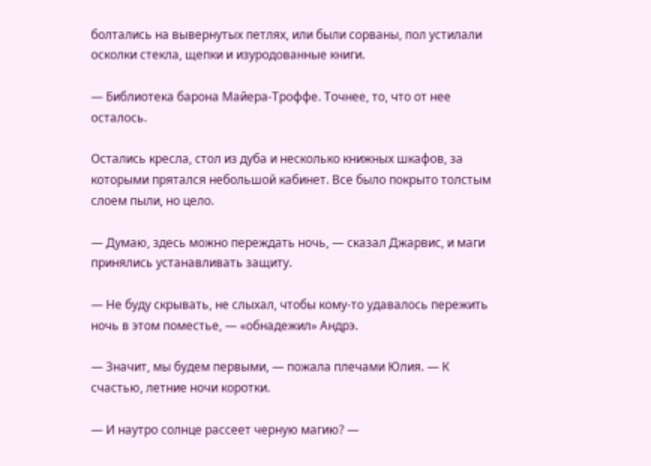болтались на вывернутых петлях, или были сорваны, пол устилали осколки стекла, щепки и изуродованные книги.

— Библиотека барона Майера-Троффе. Точнее, то, что от нее осталось.

Остались кресла, стол из дуба и несколько книжных шкафов, за которыми прятался небольшой кабинет. Все было покрыто толстым слоем пыли, но цело.

— Думаю, здесь можно переждать ночь, — сказал Джарвис, и маги принялись устанавливать защиту.

— Не буду скрывать, не слыхал, чтобы кому-то удавалось пережить ночь в этом поместье, — «обнадежил» Андрэ.

— Значит, мы будем первыми, — пожала плечами Юлия. — К счастью, летние ночи коротки.

— И наутро солнце рассеет черную магию? —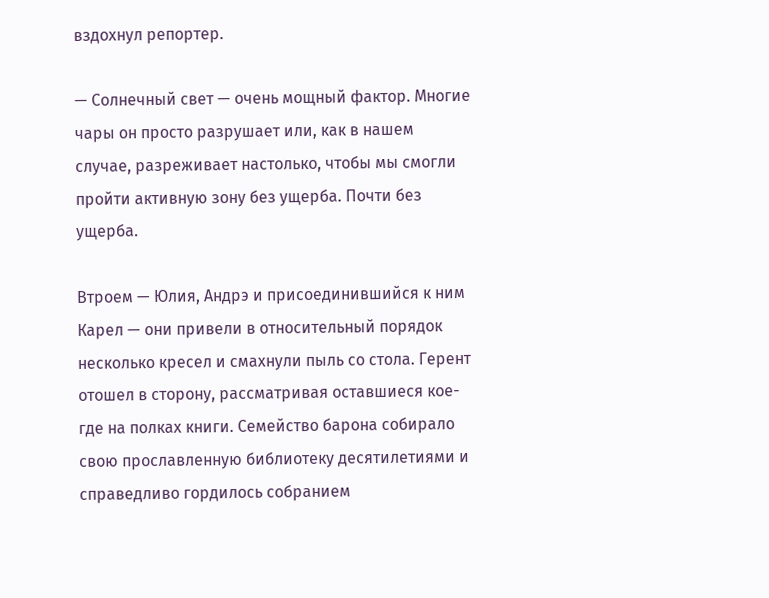вздохнул репортер.

— Солнечный свет — очень мощный фактор. Многие чары он просто разрушает или, как в нашем случае, разреживает настолько, чтобы мы смогли пройти активную зону без ущерба. Почти без ущерба.

Втроем — Юлия, Андрэ и присоединившийся к ним Карел — они привели в относительный порядок несколько кресел и смахнули пыль со стола. Герент отошел в сторону, рассматривая оставшиеся кое-где на полках книги. Семейство барона собирало свою прославленную библиотеку десятилетиями и справедливо гордилось собранием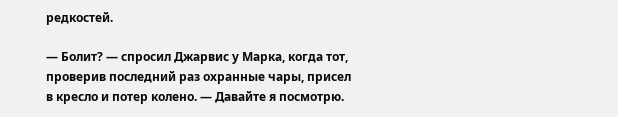редкостей.

— Болит? — спросил Джарвис у Марка, когда тот, проверив последний раз охранные чары, присел в кресло и потер колено. — Давайте я посмотрю.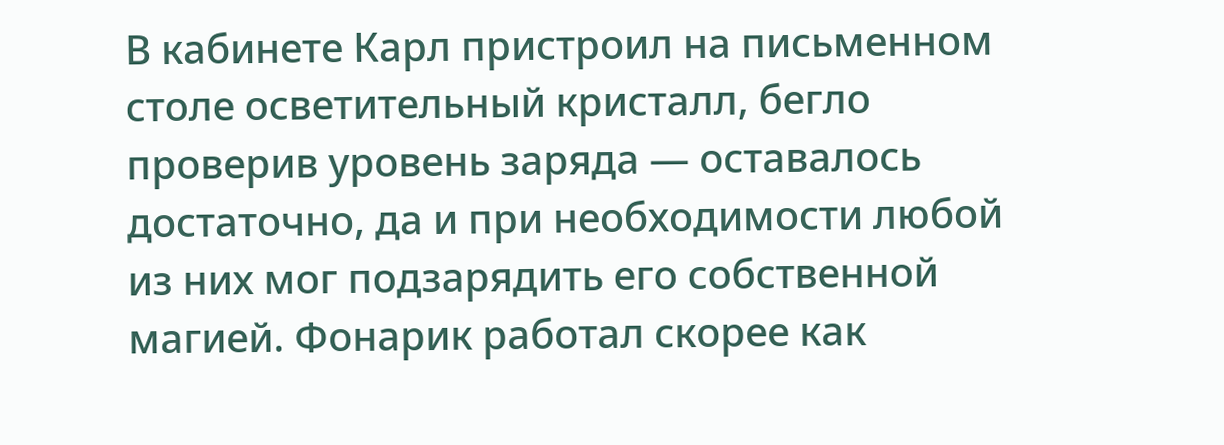В кабинете Карл пристроил на письменном столе осветительный кристалл, бегло проверив уровень заряда — оставалось достаточно, да и при необходимости любой из них мог подзарядить его собственной магией. Фонарик работал скорее как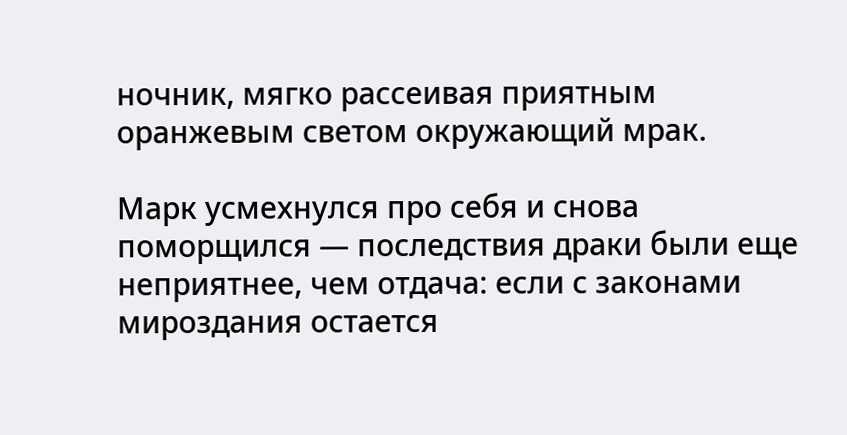ночник, мягко рассеивая приятным оранжевым светом окружающий мрак.

Марк усмехнулся про себя и снова поморщился — последствия драки были еще неприятнее, чем отдача: если с законами мироздания остается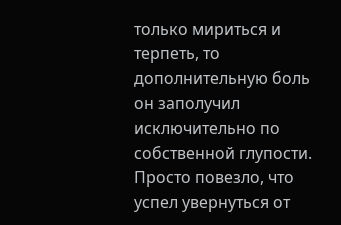только мириться и терпеть, то дополнительную боль он заполучил исключительно по собственной глупости. Просто повезло, что успел увернуться от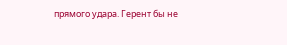прямого удара. Герент бы не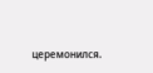церемонился.